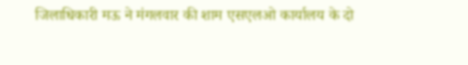जिलाधिकारी मऊ ने मंगलवार की शाम एसएलओ कार्यालय के दो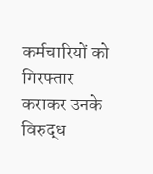कर्मचारियों को गिरफ्तार कराकर उनके विरुद्ध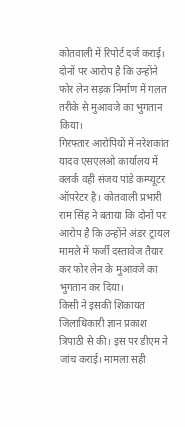कोतवाली में रिपोर्ट दर्ज कराई। दोनों पर आरोप है कि उन्होंने फोर लेन सड़क निर्माण में गलत तरीके से मुआवजे का भुगतान किया।
गिरफ्तार आरोपियों में नरेशकांत यादव एसएलओ कार्यालय में क्लर्क वहीं संजय पांडे कम्प्यूटर ऑपरेटर है। कोतवाली प्रभारी राम सिंह ने बताया कि दोनों पर आरोप है कि उन्होंने अंडर ट्रायल मामले में फर्जी दस्तावेज तैयार कर फोर लेन के मुआवजे का भुगतान कर दिया।
किसी ने इसकी शिकायत जिलाधिकारी ज्ञान प्रकाश त्रिपाठी से की। इस पर डीएम ने जांच कराई। मामला सही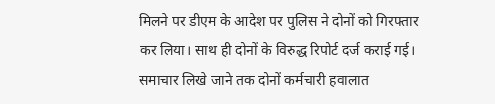मिलने पर डीएम के आदेश पर पुलिस ने दोनों को गिरफ्तार कर लिया। साथ ही दोनों के विरुद्ध रिपोर्ट दर्ज कराई गई। समाचार लिखे जाने तक दोनों कर्मचारी हवालात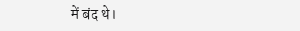में बंद थे।